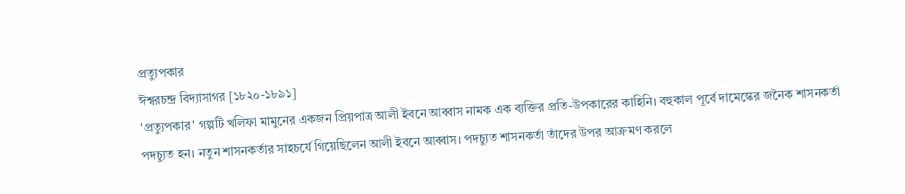প্রত্যুপকার
ঈশ্বরচন্দ্র বিদ্যাসাগর [১৮২০-১৮৯১]
'প্রত্যুপকার' গল্পটি খলিফা মামুনের একজন প্রিয়পাত্র আলী ইবনে আব্বাস নামক এক ব্যক্তির প্রতি-উপকারের কাহিনি। বহুকাল পূর্বে দামেস্কের জনৈক শাসনকর্তা পদচ্যুত হন। নতুন শাসনকর্তার সাহচর্যে গিয়েছিলেন আলী ইবনে আব্বাস। পদচ্যুত শাসনকর্তা তাঁদের উপর আক্রমণ করলে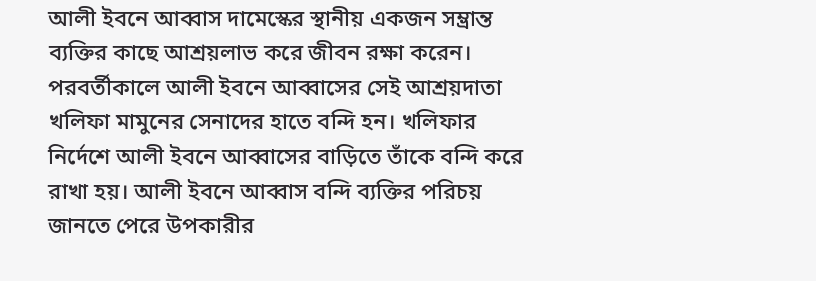আলী ইবনে আব্বাস দামেস্কের স্থানীয় একজন সম্ভ্রান্ত ব্যক্তির কাছে আশ্রয়লাভ করে জীবন রক্ষা করেন। পরবর্তীকালে আলী ইবনে আব্বাসের সেই আশ্রয়দাতা খলিফা মামুনের সেনাদের হাতে বন্দি হন। খলিফার নির্দেশে আলী ইবনে আব্বাসের বাড়িতে তাঁকে বন্দি করে রাখা হয়। আলী ইবনে আব্বাস বন্দি ব্যক্তির পরিচয় জানতে পেরে উপকারীর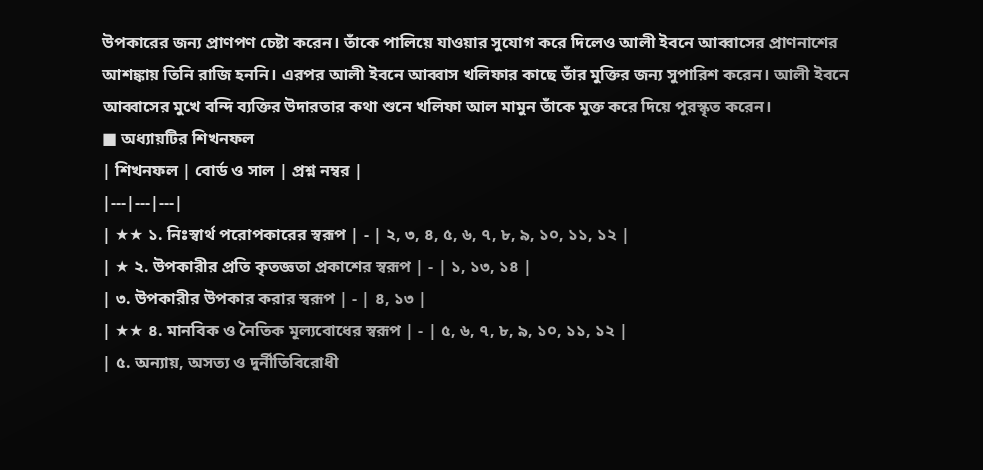উপকারের জন্য প্রাণপণ চেষ্টা করেন। তাঁকে পালিয়ে যাওয়ার সুযোগ করে দিলেও আলী ইবনে আব্বাসের প্রাণনাশের আশঙ্কায় তিনি রাজি হননি। এরপর আলী ইবনে আব্বাস খলিফার কাছে তাঁর মুক্তির জন্য সুপারিশ করেন। আলী ইবনে আব্বাসের মুখে বন্দি ব্যক্তির উদারতার কথা শুনে খলিফা আল মামুন তাঁকে মুক্ত করে দিয়ে পুরস্কৃত করেন।
■ অধ্যায়টির শিখনফল
| শিখনফল | বোর্ড ও সাল | প্রশ্ন নম্বর |
|---|---|---|
| ★★ ১. নিঃস্বার্থ পরোপকারের স্বরূপ | - | ২, ৩, ৪, ৫, ৬, ৭, ৮, ৯, ১০, ১১, ১২ |
| ★ ২. উপকারীর প্রতি কৃতজ্ঞতা প্রকাশের স্বরূপ | - | ১, ১৩, ১৪ |
| ৩. উপকারীর উপকার করার স্বরূপ | - | ৪, ১৩ |
| ★★ ৪. মানবিক ও নৈতিক মূল্যবোধের স্বরূপ | - | ৫, ৬, ৭, ৮, ৯, ১০, ১১, ১২ |
| ৫. অন্যায়, অসত্য ও দুর্নীতিবিরোধী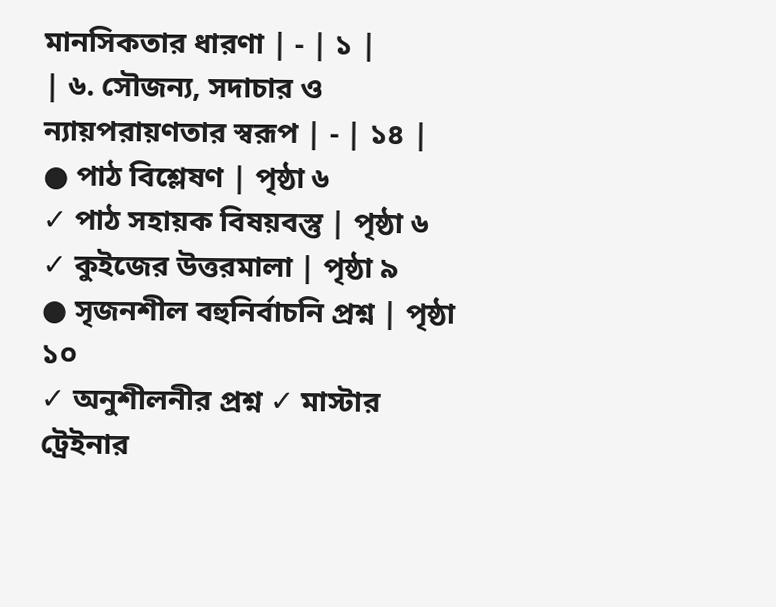মানসিকতার ধারণা | - | ১ |
| ৬. সৌজন্য, সদাচার ও ন্যায়পরায়ণতার স্বরূপ | - | ১৪ |
● পাঠ বিশ্লেষণ | পৃষ্ঠা ৬
✓ পাঠ সহায়ক বিষয়বস্তু | পৃষ্ঠা ৬
✓ কুইজের উত্তরমালা | পৃষ্ঠা ৯
● সৃজনশীল বহুনির্বাচনি প্রশ্ন | পৃষ্ঠা ১০
✓ অনুশীলনীর প্রশ্ন ✓ মাস্টার ট্রেইনার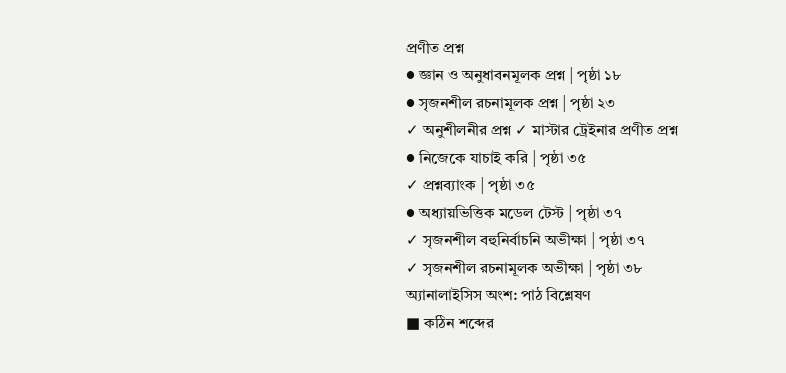প্রণীত প্রশ্ন
● জ্ঞান ও অনুধাবনমূলক প্রশ্ন | পৃষ্ঠা ১৮
● সৃজনশীল রচনামূলক প্রশ্ন | পৃষ্ঠা ২৩
✓ অনুশীলনীর প্রশ্ন ✓ মাস্টার ট্রেইনার প্রণীত প্রশ্ন
● নিজেকে যাচাই করি | পৃষ্ঠা ৩৫
✓ প্রশ্নব্যাংক | পৃষ্ঠা ৩৫
● অধ্যায়ভিত্তিক মডেল টেস্ট | পৃষ্ঠা ৩৭
✓ সৃজনশীল বহুনির্বাচনি অভীক্ষা | পৃষ্ঠা ৩৭
✓ সৃজনশীল রচনামূলক অভীক্ষা | পৃষ্ঠা ৩৮
অ্যানালাইসিস অংশ: পাঠ বিশ্লেষণ
■ কঠিন শব্দের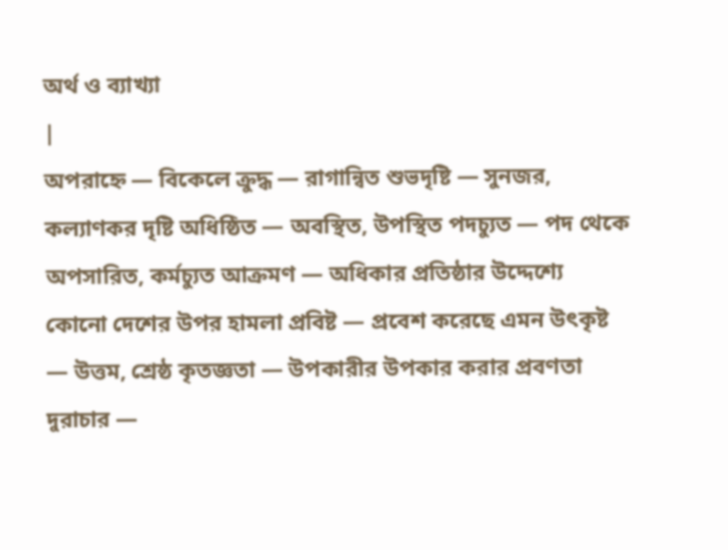অর্থ ও ব্যাখ্যা
|
অপরাহ্নে — বিকেলে ক্রুদ্ধ — রাগান্বিত শুভদৃষ্টি — সুনজর, কল্যাণকর দৃষ্টি অধিষ্ঠিত — অবস্থিত, উপস্থিত পদচ্যুত — পদ থেকে অপসারিত, কর্মচ্যুত আক্রমণ — অধিকার প্রতিষ্ঠার উদ্দেশ্যে কোনো দেশের উপর হামলা প্রবিষ্ট — প্রবেশ করেছে এমন উৎকৃষ্ট — উত্তম, শ্রেষ্ঠ কৃতজ্ঞতা — উপকারীর উপকার করার প্রবণতা দুরাচার —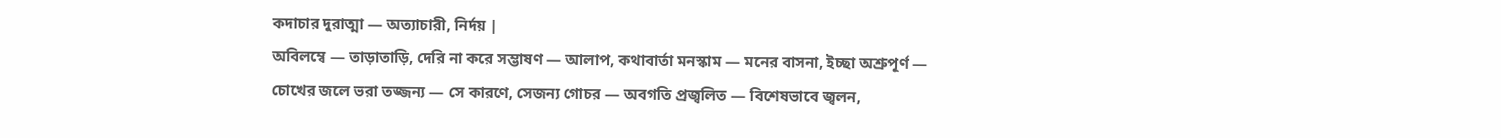কদাচার দুরাত্মা — অত্যাচারী, নির্দয় |
অবিলম্বে — তাড়াতাড়ি, দেরি না করে সম্ভাষণ — আলাপ, কথাবার্তা মনস্কাম — মনের বাসনা, ইচ্ছা অশ্রুপূর্ণ — চোখের জলে ভরা তজ্জন্য — সে কারণে, সেজন্য গোচর — অবগতি প্রজ্বলিত — বিশেষভাবে জ্বলন,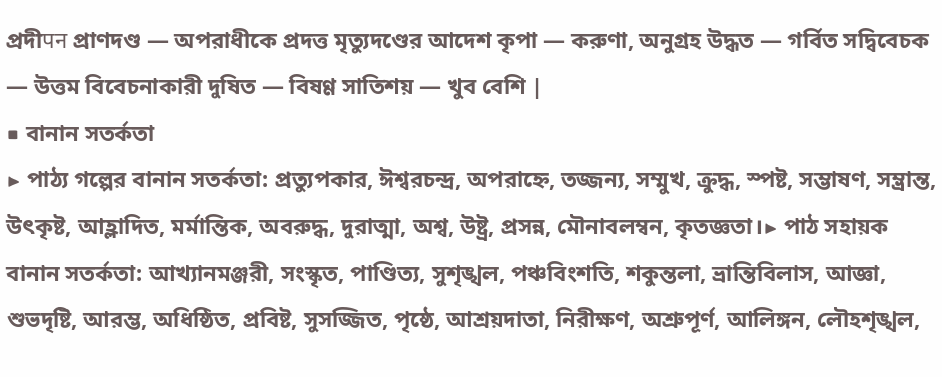প্রদীपन প্রাণদণ্ড — অপরাধীকে প্রদত্ত মৃত্যুদণ্ডের আদেশ কৃপা — করুণা, অনুগ্রহ উদ্ধত — গর্বিত সদ্বিবেচক — উত্তম বিবেচনাকারী দুষিত — বিষণ্ণ সাতিশয় — খুব বেশি |
■ বানান সতর্কতা
▶ পাঠ্য গল্পের বানান সতর্কতা: প্রত্যুপকার, ঈশ্বরচন্দ্র, অপরাহ্নে, তজ্জন্য, সম্মুখ, ক্রুদ্ধ, স্পষ্ট, সম্ভাষণ, সম্ভ্রান্ত, উৎকৃষ্ট, আহ্লাদিত, মর্মান্তিক, অবরুদ্ধ, দুরাত্মা, অশ্ব, উষ্ট্র, প্রসন্ন, মৌনাবলম্বন, কৃতজ্ঞতা।▶ পাঠ সহায়ক বানান সতর্কতা: আখ্যানমঞ্জরী, সংস্কৃত, পাণ্ডিত্য, সুশৃঙ্খল, পঞ্চবিংশতি, শকুন্তলা, ভ্রান্তিবিলাস, আজ্ঞা, শুভদৃষ্টি, আরম্ভ, অধিষ্ঠিত, প্রবিষ্ট, সুসজ্জিত, পৃষ্ঠে, আশ্রয়দাতা, নিরীক্ষণ, অশ্রুপূর্ণ, আলিঙ্গন, লৌহশৃঙ্খল,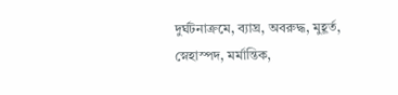দুর্ঘটনাক্রমে, ব্যাঘ্র, অবরুদ্ধ, মুহূর্ত, স্নেহাস্পদ, মর্মান্তিক,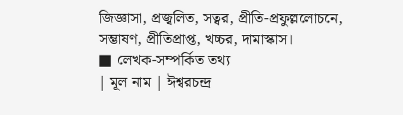জিজ্ঞাসা, প্রজ্বলিত, সত্বর, প্রীতি-প্রফুল্ললোচনে, সম্ভাষণ, প্রীতিপ্রাপ্ত, খচ্চর, দামাস্কাস।
■ লেখক-সম্পর্কিত তথ্য
| মূল নাম | ঈশ্বরচন্দ্র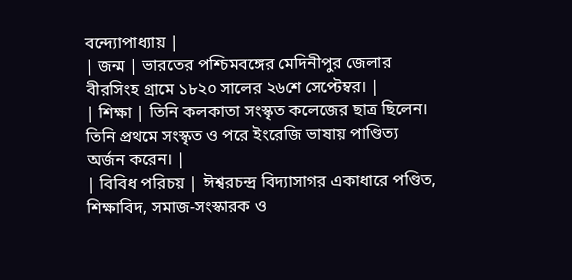বন্দ্যোপাধ্যায় |
| জন্ম | ভারতের পশ্চিমবঙ্গের মেদিনীপুর জেলার বীরসিংহ গ্রামে ১৮২০ সালের ২৬শে সেপ্টেম্বর। |
| শিক্ষা | তিনি কলকাতা সংস্কৃত কলেজের ছাত্র ছিলেন। তিনি প্রথমে সংস্কৃত ও পরে ইংরেজি ভাষায় পাণ্ডিত্য অর্জন করেন। |
| বিবিধ পরিচয় | ঈশ্বরচন্দ্র বিদ্যাসাগর একাধারে পণ্ডিত, শিক্ষাবিদ, সমাজ-সংস্কারক ও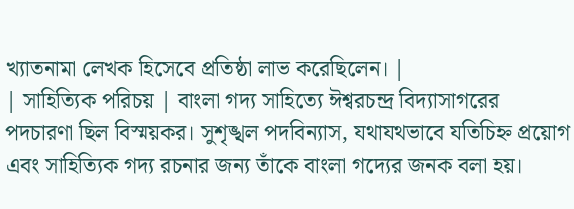খ্যাতনামা লেখক হিসেবে প্রতিষ্ঠা লাভ করেছিলেন। |
| সাহিত্যিক পরিচয় | বাংলা গদ্য সাহিত্যে ঈশ্বরচন্দ্র বিদ্যাসাগরের পদচারণা ছিল বিস্ময়কর। সুশৃঙ্খল পদবিন্যাস, যথাযথভাবে যতিচিহ্ন প্রয়োগ এবং সাহিত্যিক গদ্য রচনার জন্য তাঁকে বাংলা গদ্যের জনক বলা হয়।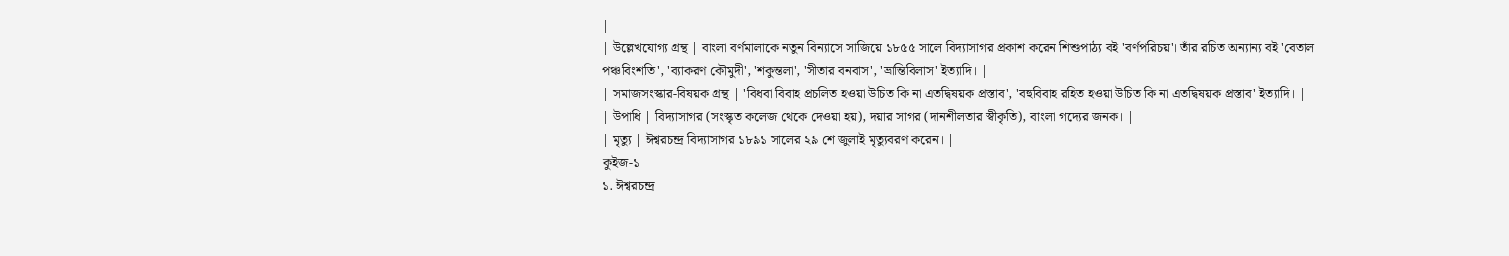|
| উল্লেখযোগ্য গ্রন্থ | বাংলা বর্ণমালাকে নতুন বিন্যাসে সাজিয়ে ১৮৫৫ সালে বিদ্যাসাগর প্রকাশ করেন শিশুপাঠ্য বই 'বর্ণপরিচয়'। তাঁর রচিত অন্যান্য বই 'বেতাল পঞ্চবিংশতি', 'ব্যাকরণ কৌমুদী', 'শকুন্তলা', 'সীতার বনবাস', 'ভ্রান্তিবিলাস' ইত্যাদি। |
| সমাজসংস্কার-বিষয়ক গ্রন্থ | 'বিধবা বিবাহ প্রচলিত হওয়া উচিত কি না এতদ্বিষয়ক প্রস্তাব', 'বহুবিবাহ রহিত হওয়া উচিত কি না এতদ্বিষয়ক প্রস্তাব' ইত্যাদি। |
| উপাধি | বিদ্যাসাগর (সংস্কৃত কলেজ থেকে দেওয়া হয়), দয়ার সাগর (দানশীলতার স্বীকৃতি), বাংলা গদ্যের জনক। |
| মৃত্যু | ঈশ্বরচন্দ্র বিদ্যাসাগর ১৮৯১ সালের ২৯ শে জুলাই মৃত্যুবরণ করেন। |
কুইজ-১
১. ঈশ্বরচন্দ্র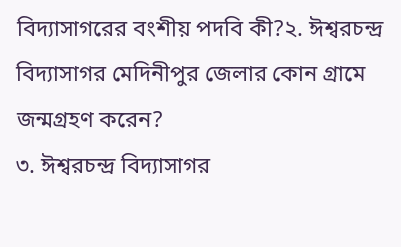বিদ্যাসাগরের বংশীয় পদবি কী?২. ঈশ্বরচন্দ্র বিদ্যাসাগর মেদিনীপুর জেলার কোন গ্রামে জন্মগ্রহণ করেন?
৩. ঈশ্বরচন্দ্র বিদ্যাসাগর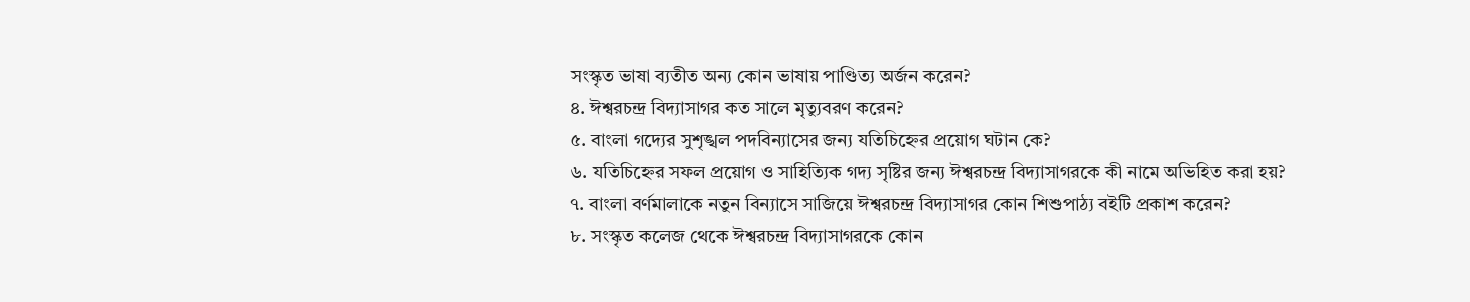সংস্কৃত ভাষা ব্যতীত অন্য কোন ভাষায় পাণ্ডিত্য অর্জন করেন?
৪. ঈশ্বরচন্দ্র বিদ্যাসাগর কত সালে মৃত্যুবরণ করেন?
৫. বাংলা গদ্যের সুশৃঙ্খল পদবিন্যাসের জন্য যতিচিহ্নের প্রয়োগ ঘটান কে?
৬. যতিচিহ্নের সফল প্রয়োগ ও সাহিত্যিক গদ্য সৃষ্টির জন্য ঈশ্বরচন্দ্র বিদ্যাসাগরকে কী নামে অভিহিত করা হয়?
৭. বাংলা বর্ণমালাকে নতুন বিন্যাসে সাজিয়ে ঈশ্বরচন্দ্র বিদ্যাসাগর কোন শিশুপাঠ্য বইটি প্রকাশ করেন?
৮. সংস্কৃত কলেজ থেকে ঈশ্বরচন্দ্র বিদ্যাসাগরকে কোন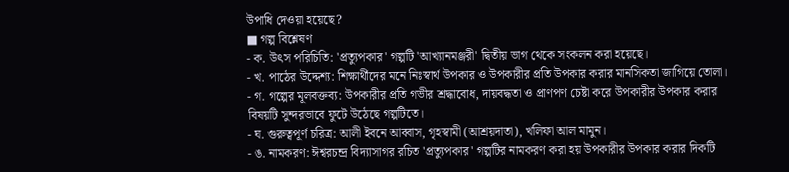উপাধি দেওয়া হয়েছে?
■ গল্প বিশ্লেষণ
- ক. উৎস পরিচিতি: 'প্রত্যুপকার' গল্পটি 'আখ্যানমঞ্জরী' দ্বিতীয় ভাগ থেকে সংকলন করা হয়েছে।
- খ. পাঠের উদ্দেশ্য: শিক্ষার্থীদের মনে নিঃস্বার্থ উপকার ও উপকারীর প্রতি উপকার করার মানসিকতা জাগিয়ে তোলা।
- গ. গল্পের মূলবক্তব্য: উপকারীর প্রতি গভীর শ্রদ্ধাবোধ, দায়বদ্ধতা ও প্রাণপণ চেষ্টা করে উপকারীর উপকার করার বিষয়টি সুন্দরভাবে ফুটে উঠেছে গল্পটিতে।
- ঘ. গুরুত্বপূর্ণ চরিত্র: আলী ইবনে আব্বাস, গৃহস্বামী (আশ্রয়দাতা), খলিফা আল মামুন।
- ঙ. নামকরণ: ঈশ্বরচন্দ্র বিদ্যাসাগর রচিত 'প্রত্যুপকার' গল্পটির নামকরণ করা হয় উপকারীর উপকার করার দিকটি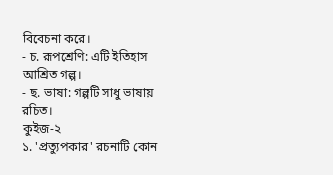বিবেচনা করে।
- চ. রূপশ্রেণি: এটি ইতিহাস আশ্রিত গল্প।
- ছ. ভাষা: গল্পটি সাধু ভাষায় রচিত।
কুইজ-২
১. 'প্রত্যুপকার' রচনাটি কোন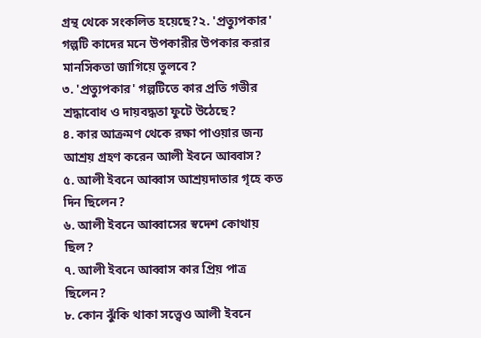গ্রন্থ থেকে সংকলিত হয়েছে?২. 'প্রত্যুপকার' গল্পটি কাদের মনে উপকারীর উপকার করার মানসিকতা জাগিয়ে তুলবে?
৩. 'প্রত্যুপকার' গল্পটিতে কার প্রতি গভীর শ্রদ্ধাবোধ ও দায়বদ্ধতা ফুটে উঠেছে?
৪. কার আক্রমণ থেকে রক্ষা পাওয়ার জন্য আশ্রয় গ্রহণ করেন আলী ইবনে আব্বাস?
৫. আলী ইবনে আব্বাস আশ্রয়দাতার গৃহে কত দিন ছিলেন?
৬. আলী ইবনে আব্বাসের স্বদেশ কোথায় ছিল?
৭. আলী ইবনে আব্বাস কার প্রিয় পাত্র ছিলেন?
৮. কোন ঝুঁকি থাকা সত্ত্বেও আলী ইবনে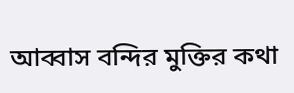আব্বাস বন্দির মুক্তির কথা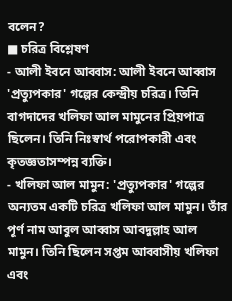বলেন?
■ চরিত্র বিশ্লেষণ
- আলী ইবনে আব্বাস: আলী ইবনে আব্বাস 'প্রত্যুপকার' গল্পের কেন্দ্রীয় চরিত্র। তিনি বাগদাদের খলিফা আল মামুনের প্রিয়পাত্র ছিলেন। তিনি নিঃস্বার্থ পরোপকারী এবং কৃতজ্ঞতাসম্পন্ন ব্যক্তি।
- খলিফা আল মামুন: 'প্রত্যুপকার' গল্পের অন্যতম একটি চরিত্র খলিফা আল মামুন। তাঁর পূর্ণ নাম আবুল আব্বাস আবদুল্লাহ আল মামুন। তিনি ছিলেন সপ্তম আব্বাসীয় খলিফা এবং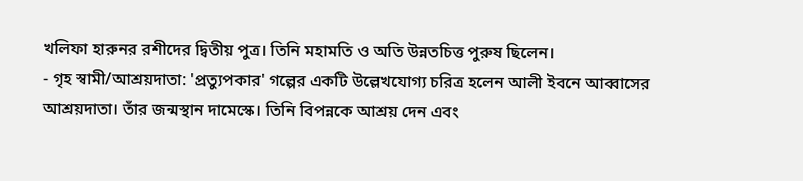খলিফা হারুনর রশীদের দ্বিতীয় পুত্র। তিনি মহামতি ও অতি উন্নতচিত্ত পুরুষ ছিলেন।
- গৃহ স্বামী/আশ্রয়দাতা: 'প্রত্যুপকার' গল্পের একটি উল্লেখযোগ্য চরিত্র হলেন আলী ইবনে আব্বাসের আশ্রয়দাতা। তাঁর জন্মস্থান দামেস্কে। তিনি বিপন্নকে আশ্রয় দেন এবং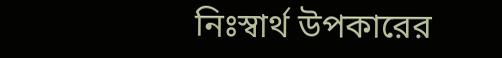নিঃস্বার্থ উপকারের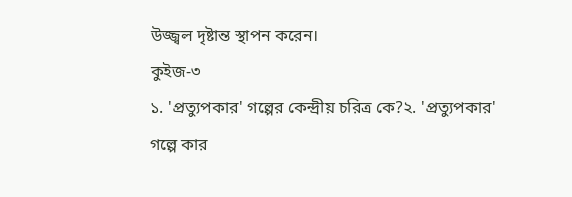উজ্জ্বল দৃষ্টান্ত স্থাপন করেন।
কুইজ-৩
১. 'প্রত্যুপকার' গল্পের কেন্দ্রীয় চরিত্র কে?২. 'প্রত্যুপকার' গল্পে কার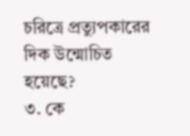চরিত্রে প্রত্যুপকারের দিক উন্মোচিত হয়েছে?
৩. কে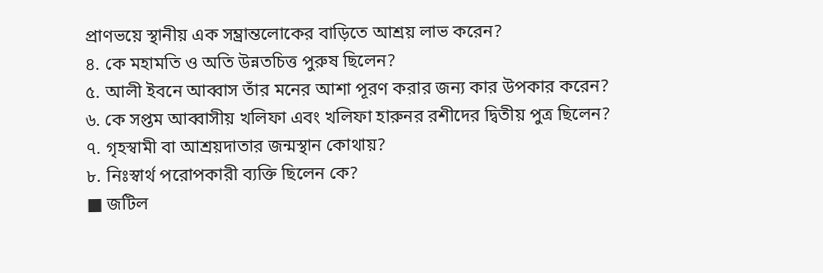প্রাণভয়ে স্থানীয় এক সম্ভ্রান্তলোকের বাড়িতে আশ্রয় লাভ করেন?
৪. কে মহামতি ও অতি উন্নতচিত্ত পুরুষ ছিলেন?
৫. আলী ইবনে আব্বাস তাঁর মনের আশা পূরণ করার জন্য কার উপকার করেন?
৬. কে সপ্তম আব্বাসীয় খলিফা এবং খলিফা হারুনর রশীদের দ্বিতীয় পুত্র ছিলেন?
৭. গৃহস্বামী বা আশ্রয়দাতার জন্মস্থান কোথায়?
৮. নিঃস্বার্থ পরোপকারী ব্যক্তি ছিলেন কে?
■ জটিল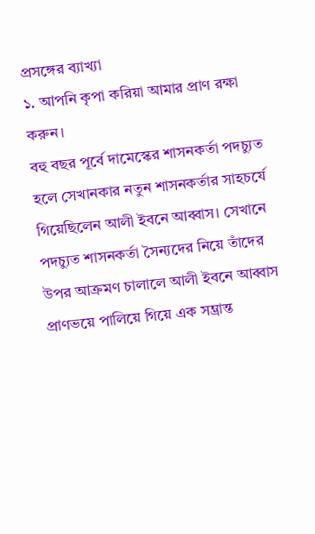প্রসঙ্গের ব্যাখ্যা
১. আপনি কৃপা করিয়া আমার প্রাণ রক্ষা করুন।
বহু বছর পূর্বে দামেস্কের শাসনকর্তা পদচ্যুত হলে সেখানকার নতুন শাসনকর্তার সাহচর্যে গিয়েছিলেন আলী ইবনে আব্বাস। সেখানে পদচ্যুত শাসনকর্তা সৈন্যদের নিয়ে তাঁদের উপর আক্রমণ চালালে আলী ইবনে আব্বাস প্রাণভয়ে পালিয়ে গিয়ে এক সম্ভ্রান্ত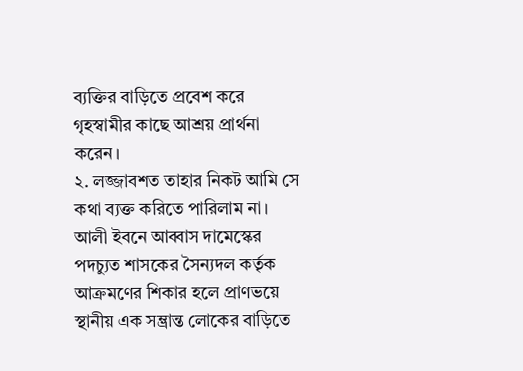ব্যক্তির বাড়িতে প্রবেশ করে গৃহস্বামীর কাছে আশ্রয় প্রার্থনা করেন।
২. লজ্জাবশত তাহার নিকট আমি সে কথা ব্যক্ত করিতে পারিলাম না।
আলী ইবনে আব্বাস দামেস্কের পদচ্যুত শাসকের সৈন্যদল কর্তৃক আক্রমণের শিকার হলে প্রাণভয়ে স্থানীয় এক সম্ভ্রান্ত লোকের বাড়িতে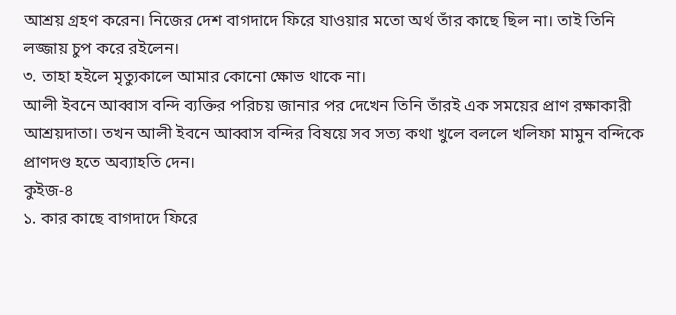আশ্রয় গ্রহণ করেন। নিজের দেশ বাগদাদে ফিরে যাওয়ার মতো অর্থ তাঁর কাছে ছিল না। তাই তিনি লজ্জায় চুপ করে রইলেন।
৩. তাহা হইলে মৃত্যুকালে আমার কোনো ক্ষোভ থাকে না।
আলী ইবনে আব্বাস বন্দি ব্যক্তির পরিচয় জানার পর দেখেন তিনি তাঁরই এক সময়ের প্রাণ রক্ষাকারী আশ্রয়দাতা। তখন আলী ইবনে আব্বাস বন্দির বিষয়ে সব সত্য কথা খুলে বললে খলিফা মামুন বন্দিকে প্রাণদণ্ড হতে অব্যাহতি দেন।
কুইজ-৪
১. কার কাছে বাগদাদে ফিরে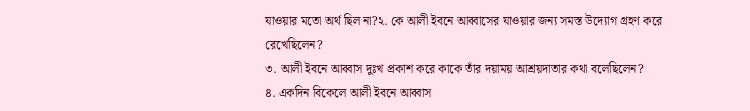যাওয়ার মতো অর্থ ছিল না?২. কে আলী ইবনে আব্বাসের যাওয়ার জন্য সমস্ত উদ্যোগ গ্রহণ করে রেখেছিলেন?
৩. আলী ইবনে আব্বাস দুঃখ প্রকাশ করে কাকে তাঁর দয়াময় আশ্রয়দাতার কথা বলেছিলেন?
৪. একদিন বিকেলে আলী ইবনে আব্বাস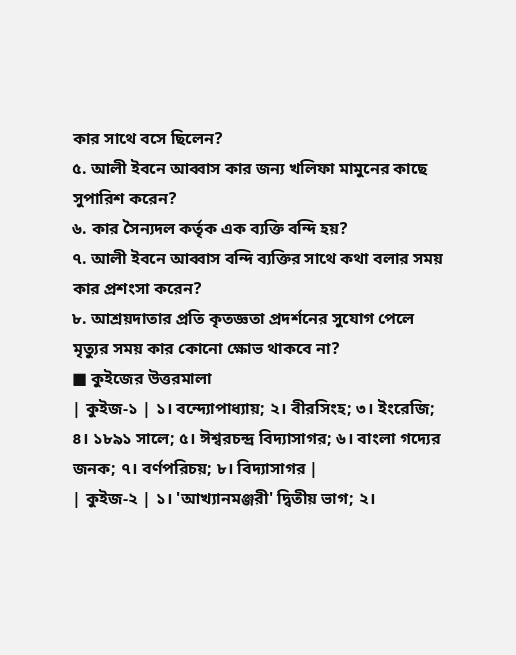কার সাথে বসে ছিলেন?
৫. আলী ইবনে আব্বাস কার জন্য খলিফা মামুনের কাছে সুপারিশ করেন?
৬. কার সৈন্যদল কর্তৃক এক ব্যক্তি বন্দি হয়?
৭. আলী ইবনে আব্বাস বন্দি ব্যক্তির সাথে কথা বলার সময় কার প্রশংসা করেন?
৮. আশ্রয়দাতার প্রতি কৃতজ্ঞতা প্রদর্শনের সুযোগ পেলে মৃত্যুর সময় কার কোনো ক্ষোভ থাকবে না?
■ কুইজের উত্তরমালা
| কুইজ-১ | ১। বন্দ্যোপাধ্যায়; ২। বীরসিংহ; ৩। ইংরেজি; ৪। ১৮৯১ সালে; ৫। ঈশ্বরচন্দ্র বিদ্যাসাগর; ৬। বাংলা গদ্যের জনক; ৭। বর্ণপরিচয়; ৮। বিদ্যাসাগর |
| কুইজ-২ | ১। 'আখ্যানমঞ্জরী' দ্বিতীয় ভাগ; ২।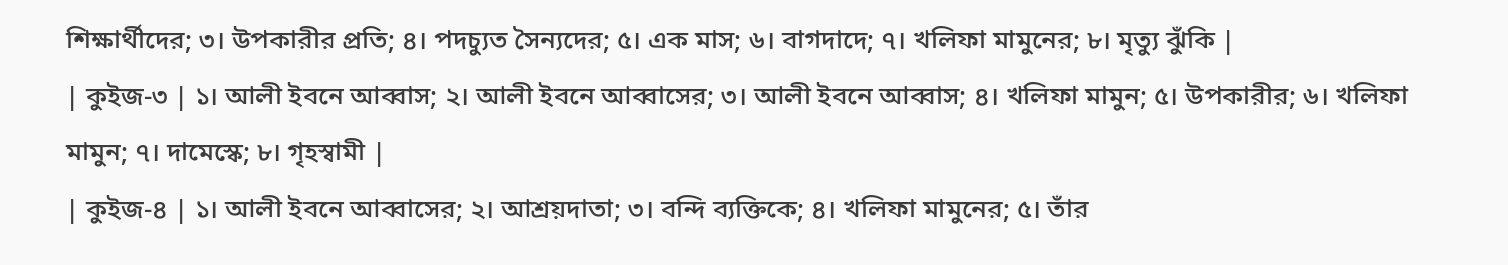শিক্ষার্থীদের; ৩। উপকারীর প্রতি; ৪। পদচ্যুত সৈন্যদের; ৫। এক মাস; ৬। বাগদাদে; ৭। খলিফা মামুনের; ৮। মৃত্যু ঝুঁকি |
| কুইজ-৩ | ১। আলী ইবনে আব্বাস; ২। আলী ইবনে আব্বাসের; ৩। আলী ইবনে আব্বাস; ৪। খলিফা মামুন; ৫। উপকারীর; ৬। খলিফা মামুন; ৭। দামেস্কে; ৮। গৃহস্বামী |
| কুইজ-৪ | ১। আলী ইবনে আব্বাসের; ২। আশ্রয়দাতা; ৩। বন্দি ব্যক্তিকে; ৪। খলিফা মামুনের; ৫। তাঁর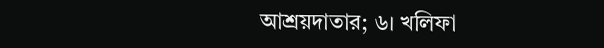আশ্রয়দাতার; ৬। খলিফা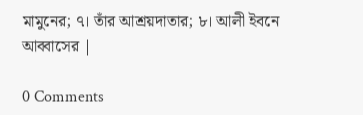মামুনের; ৭। তাঁর আশ্রয়দাতার; ৮। আলী ইবনে আব্বাসের |

0 Comments